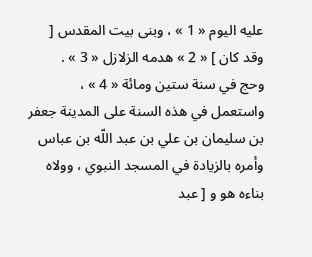عليه اليوم « 1 » ، وبنى بيت المقدس [ وقد كان ] « 2 » هدمه الزلازل « 3 » .
وحج في سنة ستين ومائة « 4 » ، واستعمل في هذه السنة على المدينة جعفر بن سليمان بن علي بن عبد اللّه بن عباس وأمره بالزيادة في المسجد النبوي ، وولاه بناءه هو و [ عبد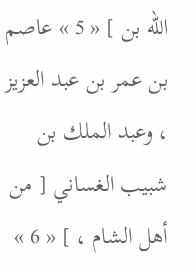اللّه بن ] « 5 » عاصم بن عمر بن عبد العزيز ، وعبد الملك بن شبيب الغساني [ من أهل الشام ، ] « 6 »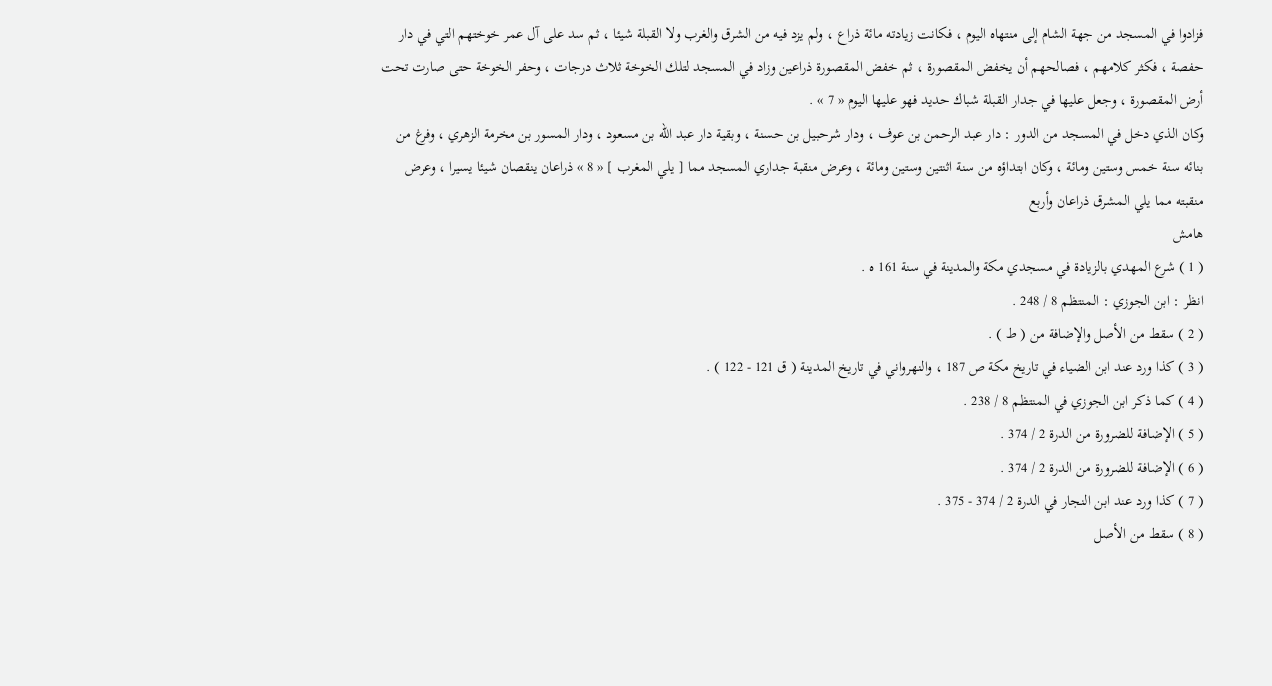فزادوا في المسجد من جهة الشام إلى منتهاه اليوم ، فكانت زيادته مائة ذراع ، ولم يزد فيه من الشرق والغرب ولا القبلة شيئا ، ثم سد على آل عمر خوختهم التي في دار حفصة ، فكثر كلامهم ، فصالحهم أن يخفض المقصورة ، ثم خفض المقصورة ذراعين وزاد في المسجد لتلك الخوخة ثلاث درجات ، وحفر الخوخة حتى صارت تحت أرض المقصورة ، وجعل عليها في جدار القبلة شباك حديد فهو عليها اليوم « 7 » .
وكان الذي دخل في المسجد من الدور : دار عبد الرحمن بن عوف ، ودار شرحبيل بن حسنة ، وبقية دار عبد اللّه بن مسعود ، ودار المسور بن مخرمة الزهري ، وفرغ من بنائه سنة خمس وستين ومائة ، وكان ابتداؤه من سنة اثنتين وستين ومائة ، وعرض منقبة جداري المسجد مما [ يلي المغرب ] « 8 » ذراعان ينقصان شيئا يسيرا ، وعرض منقبته مما يلي المشرق ذراعان وأربع
هامش
( 1 ) شرع المهدي بالزيادة في مسجدي مكة والمدينة في سنة 161 ه .
انظر : ابن الجوزي : المنتظم 8 / 248 .
( 2 ) سقط من الأصل والإضافة من ( ط ) .
( 3 ) كذا ورد عند ابن الضياء في تاريخ مكة ص 187 ، والنهرواني في تاريخ المدينة ( ق 121 - 122 ) .
( 4 ) كما ذكر ابن الجوزي في المنتظم 8 / 238 .
( 5 ) الإضافة للضرورة من الدرة 2 / 374 .
( 6 ) الإضافة للضرورة من الدرة 2 / 374 .
( 7 ) كذا ورد عند ابن النجار في الدرة 2 / 374 - 375 .
( 8 ) سقط من الأصل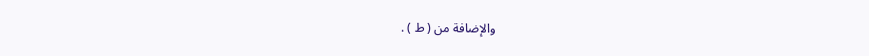والإضافة من ( ط ) .